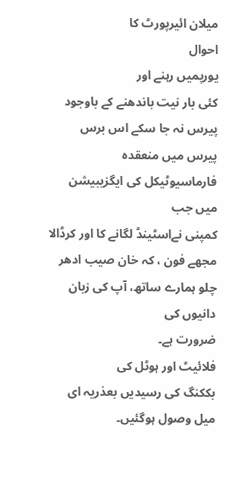میلان ائیرپورٹ کا
احوال
یورپمیں رہنے اور
کئی بار نیت باندھنے کے باوجود پیرس نہ جا سکے اس برس پیرس میں منعقدہ فارماسیوٹیکل کی ایگزیبیشن میں جب
کمپنی نےاسٹینڈ لگانے کا اور کرڈالا مجھے فون ، کہ خان صیب ادھر چلو ہمارے ساتھ، آپ کی زبان دانیوں کی
ضرورت ہے۔
فلائیٹ اور ہوٹل کی
بککنگ کی رسیدیں بعذریہ ای میل وصول ہوگئیں۔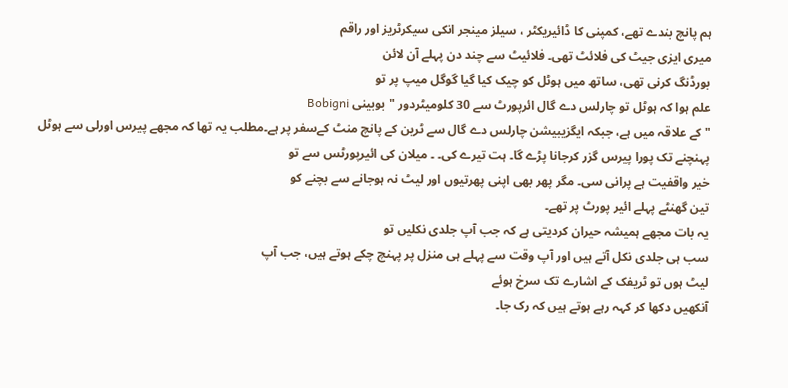ہم پانچ بندے تھے، کمپنی کا ڈائیریکٹر ، سیلز مینجر انکی سیکرٹریز اور راقم
میری ایزی جیٹ کی فلائٹ تھی۔ فلائیٹ سے چند دن پہلے آن لائن
بورڈنگ کرنی تھی، ساتھ میں ہوٹل کو چیک کیا گیا گوگل میپ پر تو
علم ہوا کہ ہوٹل تو چارلس دے گال ائرپورٹ سے 30 کلومیٹردور "بوبینی Bobigni
" کے علاقہ میں ہے، جبکہ ایگزیبیشن چارلس دے گال سے ٹرین کے پانچ منٹ کےسفر پر ہے۔مطلب یہ تھا کہ مجھے پیرس اورلی سے ہوٹل پہنچنے تک پورا پیرس گزر کرجانا پڑے گا۔ ہت تیرے کی۔ ۔ میلان کی ائیرپورٹس سے تو
خیر واقفیت ہے پرانی سی۔ مگر پھر بھی اپنی پھرتیوں اور لیٹ نہ ہوجانے سے بچنے کو
تین گھنٹے پہلے ائیر پورٹ پر تھے۔
یہ بات مجھے ہمیشہ حیران کردیتی ہے کہ جب آپ جلدی نکلیں تو
سب ہی جلدی نکل آتے ہیں اور آپ وقت سے پہلے ہی منزل پر پہنچ چکے ہوتے ہیں، جب آپ
لیٹ ہوں تو ٹریفک کے اشارے تک سرخ ہوئے
آنکھیں دکھا کر کہہ رہے ہوتے ہیں کہ رک جا۔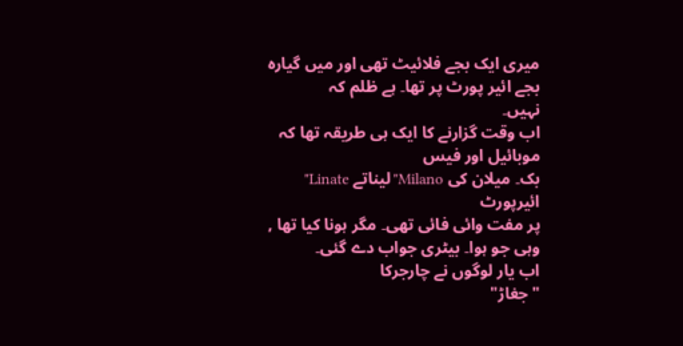میری ایک بجے فلائیٹ تھی اور میں گیارہ بجے ائیر پورٹ پر تھا۔ ہے ظلم کہ
نہیں۔
اب وقت گزارنے کا ایک ہی طریقہ تھا کہ موبائیل اور فیس
بک۔ میلان کی Milano"لیناتے Linate" ائیرپورٹ
پر مفت وائی فائی تھی۔ مگر ہونا کیا تھا , وہی جو ہوا۔ بیٹری جواب دے گئی۔
اب یار لوگوں نے چارجرکا
"جغاڑ"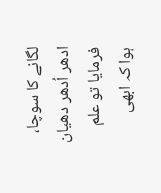لگانے کا سوچا،
ادھر اُدھر دھیان فرمایا تو علم
ہوا کہ ابھی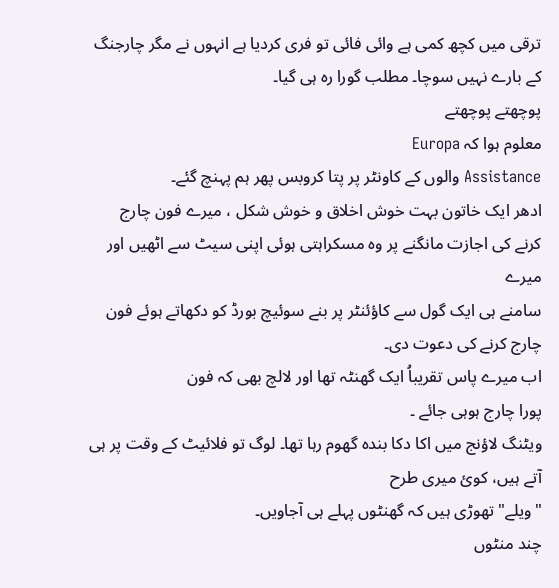ترقی میں کچھ کمی ہے وائی فائی تو فری کردیا ہے انہوں نے مگر چارجنگ
کے بارے نہیں سوچا۔ مطلب گورا رہ ہی گیا۔
پوچھتے پوچھتے
معلوم ہوا کہ Europa
Assistance والوں کے کاونٹر پر پتا کروبس پھر ہم پہنچ گئے۔
ادھر ایک خاتون بہت خوش اخلاق و خوش شکل ، میرے فون چارج
کرنے کی اجازت مانگنے پر وہ مسکراہتی ہوئی اپنی سیٹ سے اٹھیں اور میرے
سامنے ہی ایک گول سے کاؤئنٹر پر بنے سوئیچ بورڈ کو دکھاتے ہوئے فون چارج کرنے کی دعوت دی۔
اب میرے پاس تقریباُ ایک گھنٹہ تھا اور لالچ بھی کہ فون
پورا چارج ہوہی جائے ۔
ویٹنگ لاؤنج میں اکا دکا بندہ گھوم رہا تھا۔ لوگ تو فلائیٹ کے وقت پر ہی آتے ہیں، کوئ میری طرح
"ویلے" تھوڑی ہیں کہ گھنٹوں پہلے ہی آجاویں۔
چند منٹوں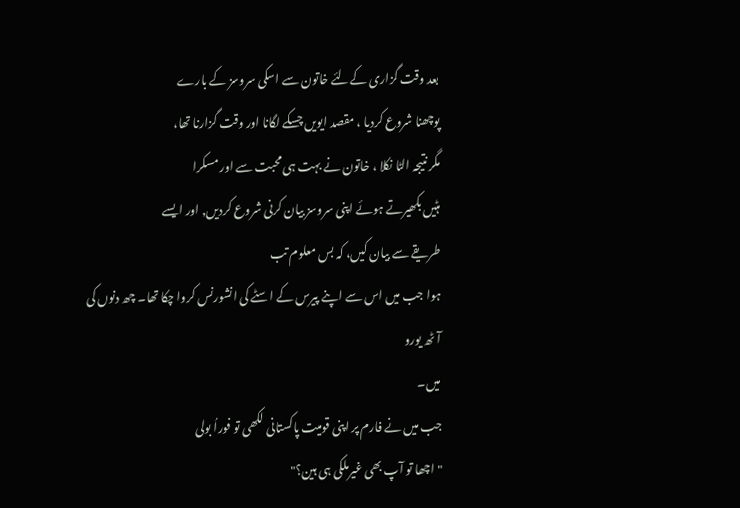بعد وقت گزاری کےلئے خاتون سے اسکی سروسز کے بارے
پوچھنا شروع کردیا ، مقصد ایویں چسکے لگانا اور وقت گزارنا تھا،
مگر نتیجہ الٹا نکلا ، خاتون نے بہت ہی محبت سے اور مسکرا
ہٹیں بکھیرتے ہوئے اپنی سروسز بیان کرنی شروع کردیں, اور ایسے
طریقے سے بیان کیں، کہ بس معلوم تب
ہوا جب میں اس سے اپنے پیرس کے اسٹے کی انشورنس کروا چکا تھا۔ چھ دنوں کی آٹھ یورو
میں۔
جب میں نے فارم پر اپنی قومیت پاکستانی لکھی تو فوراُ بولی
" اچھا تو آپ بھی غیرملکی ہی ہین؟"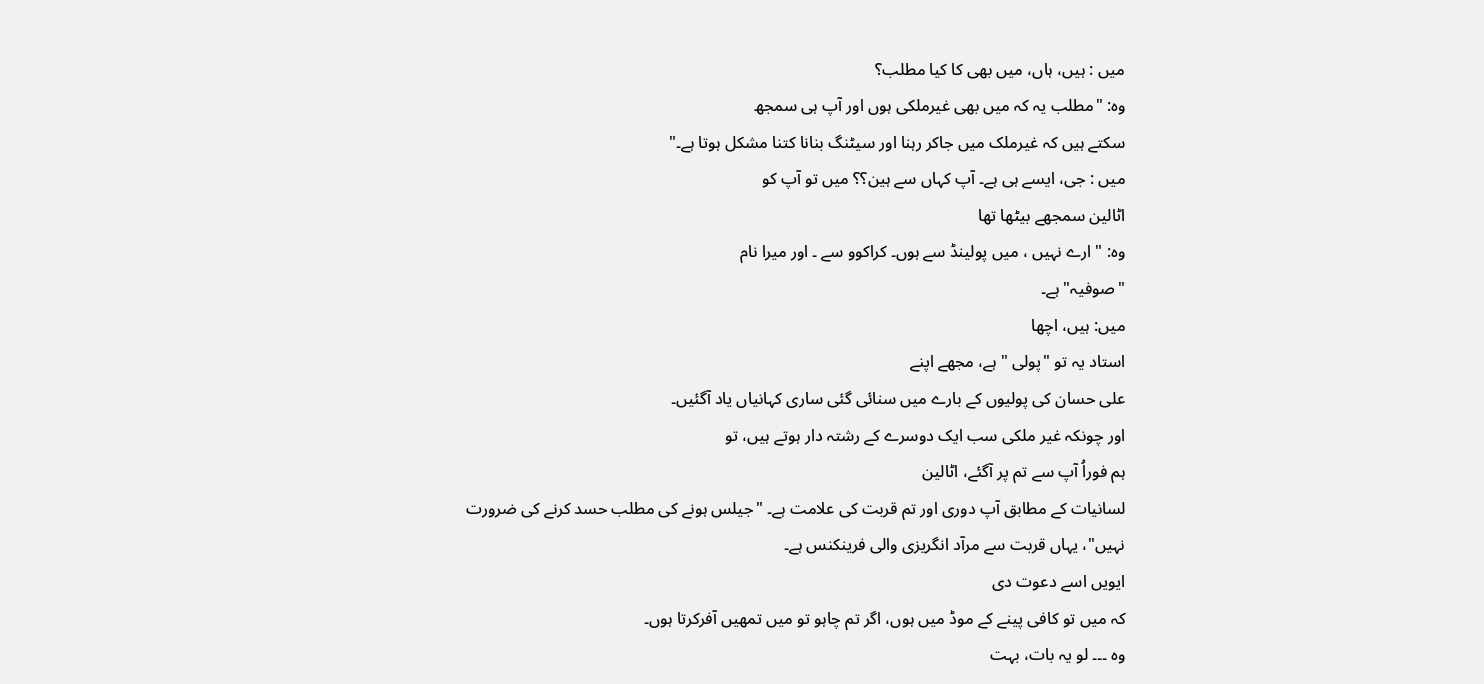میں : ہیں، ہاں، میں بھی کا کیا مطلب؟
وہ: "مطلب یہ کہ میں بھی غیرملکی ہوں اور آپ ہی سمجھ
سکتے ہیں کہ غیرملک میں جاکر رہنا اور سیٹنگ بنانا کتنا مشکل ہوتا ہے۔"
میں : جی، ایسے ہی ہے۔ آپ کہاں سے ہین؟؟ میں تو آپ کو
اٹالین سمجھے بیٹھا تھا
وہ: " ارے نہیں ، میں پولینڈ سے ہوں۔ کراکوو سے ۔ اور میرا نام
"صوفیہ" ہے۔
میں: ہیں، اچھا
استاد یہ تو "پولی " ہے، مجھے اپنے
علی حسان کی پولیوں کے بارے میں سنائی گئی ساری کہانیاں یاد آگئیں۔
اور چونکہ غیر ملکی سب ایک دوسرے کے رشتہ دار ہوتے ہیں، تو
ہم فوراُ آپ سے تم پر آگئے، اٹالین
لسانیات کے مطابق آپ دوری اور تم قربت کی علامت ہے۔ "جیلس ہونے کی مطلب حسد کرنے کی ضرورت
نہیں"، یہاں قربت سے مرآد انگریزی والی فرینکنس ہے۔
ایویں اسے دعوت دی
کہ میں تو کافی پینے کے موڈ میں ہوں، اگر تم چاہو تو میں تمھیں آفرکرتا ہوں۔
وہ ۔۔۔ لو یہ بات، بہت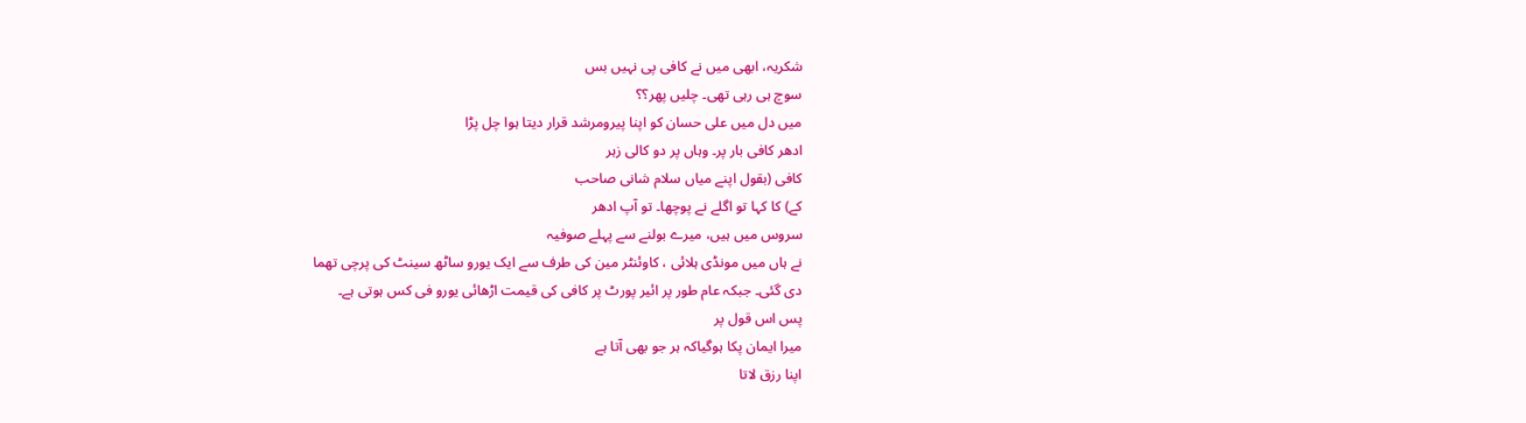شکریہ، ابھی میں نے کافی پی نہیں بس
سوچ ہی رہی تھی۔ چلیں پھر؟؟
میں دل میں علی حسان کو اپنا پیرومرشد قرار دیتا ہوا چل پڑا
ادھر کافی بار پر۔ وہاں پر دو کالی زہر
کافی (بقول اپنے میاں سلام شانی صاحب
کے) کا کہا تو اگلے نے پوچھا۔ تو آپ ادھر
سروس میں ہیں، میرے بولنے سے پہلے صوفیہ
نے ہاں میں مونڈی ہلائی ، کاوئنٹر مین کی طرف سے ایک یورو ساٹھ سینٹ کی پرچی تھما
دی گئی۔ جبکہ عام طور پر ائیر پورٹ پر کافی کی قیمت اڑھائی یورو فی کس ہوتی ہے۔
پس اس قول پر
میرا ایمان پکا ہوگیاکہ ہر جو بھی آتا ہے
اپنا رزق لاتا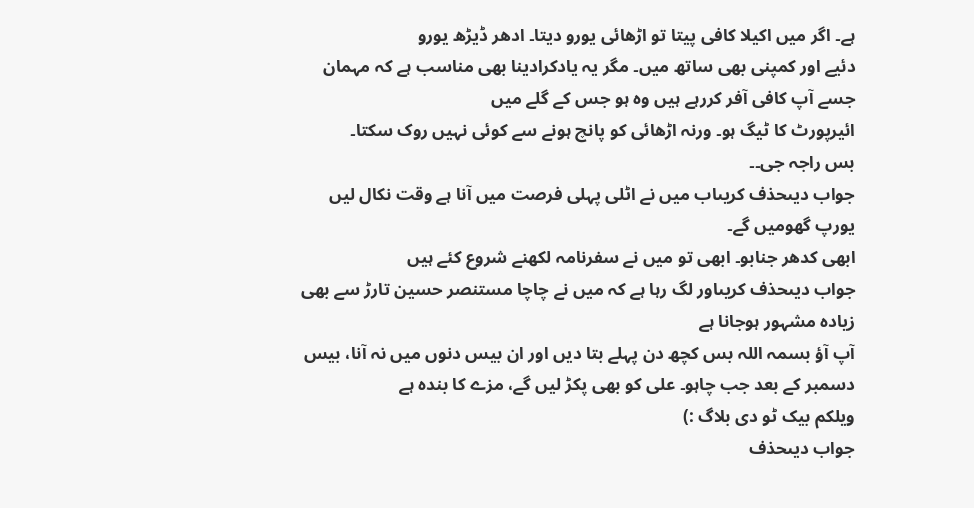ہے۔ اگر میں اکیلا کافی پیتا تو اڑھائی یورو دیتا۔ ادھر ڈیڑھ یورو
دئیے اور کمپنی بھی ساتھ میں۔ مگر یہ یادکرادینا بھی مناسب ہے کہ مہمان جسے آپ کافی آفر کررہے ہیں وہ ہو جس کے گلے میں
ائیرپورٹ کا ٹیگ ہو۔ ورنہ اڑھائی کو پانچ ہونے سے کوئی نہیں روک سکتا۔
بس راجہ جی۔۔
جواب دیںحذف کریںاب میں نے اٹلی پہلی فرصت میں آنا ہے وقت نکال لیں یورپ گھومیں گے۔
ابھی کدھر جنابو۔ ابھی تو میں نے سفرنامہ لکھنے شروع کئے ہیں
جواب دیںحذف کریںاور لگ رہا ہے کہ میں نے چاچا مستنصر حسین تارڑ سے بھی زیادہ مشہور ہوجانا ہے
آپ آؤ بسمہ اللہ بس کچھ دن پہلے بتا دیں اور ان بیس دنوں میں نہ آنا، بیس دسمبر کے بعد جب چاہو۔ علی کو بھی پکڑ لیں گے، مزے کا بندہ ہے
ویلکم بیک ٹو دی بلاگ :)
جواب دیںحذف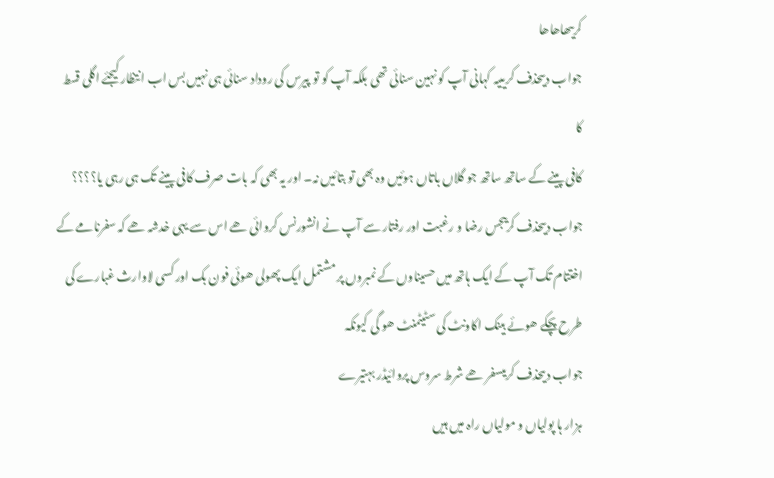کریںھاھاھا
جواب دیںحذف کریںیہ کہانی آپ کو نہین سنائی تھی بلکہ آپ کو تو پیرس کی روداد سنائی ہی نہیں بس اب انتظار کیجئے اگلی قسط کا
کافی پینے کے ساتھ ساتھ جو گلاں باتاں ہوئیں وہ بھی تو بتائیں نہ۔ اور یہ بھی کہ بات صرف کافی پینے تک ہی رہی یا؟؟؟؟
جواب دیںحذف کریںجس رضا و رغبت اور رفتار سے آپ نے انشورنس کروائی ھے اس سے یہی خدشہ ھے کہ سفرنامے کے اختتام تک آپ کے ایک ہاتھ میں حسیناوں کے نمبروں پر مشتمل ایک پھولی ھوئی فون بک اور کسی لاوارث غبارے کی طرح پچکے ھوئے بینک اکاونٹ کی سٹیٹمنٹ ھو گی کیونکہ
جواب دیںحذف کریںسفر ھے شرط سروس پروائیڈر بہتیرے
ہزار ہا پولیاں و مولیاں راہ میں ہیں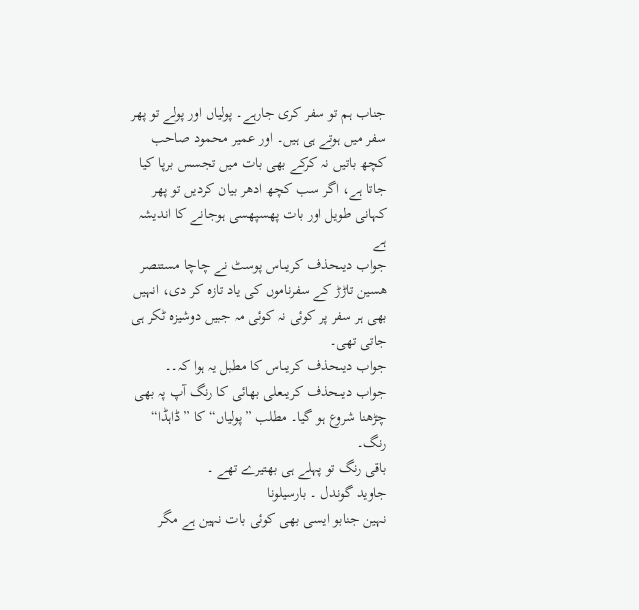جناب ہم تو سفر کری جارہے۔ پولیاں اور پولے تو پھر سفر میں ہوتے ہی ہیں۔ اور عمیر محمود صاحب کچھ باتیں نہ کرکے بھی بات میں تجسس برپا کیا جاتا ہے، اگر سب کچھ ادھر بیان کردیں تو پھر کہانی طویل اور بات پھسپھسی ہوجانے کا اندیشہ ہے
جواب دیںحذف کریںاس پوسٹ نے چاچا مستنصر ھسین تاڑڑ کے سفرناموں کی یاد تازہ کر دی، انہیں بھی ہر سفر پر کوئی نہ کوئی مہ جبیں دوشیزہ ٹکر ہی جاتی تھی۔
جواب دیںحذف کریںاس کا مطبل یہ ہوا کہ۔۔
جواب دیںحذف کریںعلی بھائی کا رنگ آپ پہ بھی چڑھنا شروع ہو گیا۔ مطلب ”پولیاں“ کا ”ڈاہڈا“ رنگ۔
باقی رنگ تو پہلے ہی بھتیرے تھے ۔
جاوید گوندل ۔ بارسیلونا
نہین جنابو ایسی بھی کوئی بات نہین ہے مگر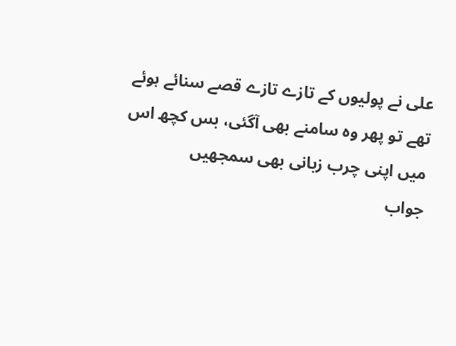علی نے پولیوں کے تازے تازے قصے سنائے ہوئے تھے تو پھر وہ سامنے بھی آگئی، بس کچھ اس میں اپنی چرب زبانی بھی سمجھیں
جواب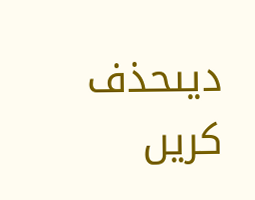دیںحذف کریں